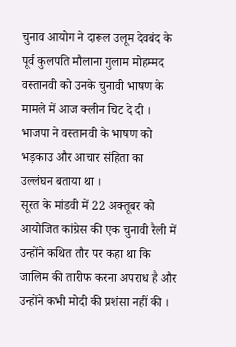चुनाव आयोग ने दारूल उलूम देवबंद के पूर्व कुलपति मौलाना गुलाम मोहम्मद वस्तानवी को उनके चुनावी भाषण के मामले में आज क्लीन चिट दे दी ।
भाजपा ने वस्तानवी के भाषण को भड़काउ और आचार संहिता का उल्लंघन बताया था ।
सूरत के मांडवी में 22 अक्तूबर को आयोजित कांग्रेस की एक चुनावी रैली में उन्होंने कथित तौर पर कहा था कि जालिम की तारीफ करना अपराध है और उन्होंने कभी मोदी की प्रशंसा नहीं की ।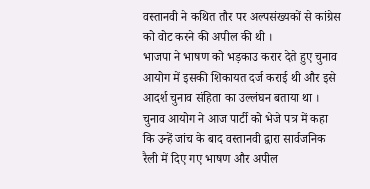वस्तानवी ने कथित तौर पर अल्पसंख्यकों से कांग्रेस को वोट करने की अपील की थी ।
भाजपा ने भाषण को भड़काउ करार देते हुए चुनाव आयोग में इसकी शिकायत दर्ज कराई थी और इसे आदर्श चुनाव संहिता का उल्लंघन बताया था ।
चुनाव आयोग ने आज पार्टी को भेजे पत्र में कहा कि उन्हें जांच के बाद वस्तानवी द्वारा सार्वजनिक रैली में दिए गए भाषण और अपील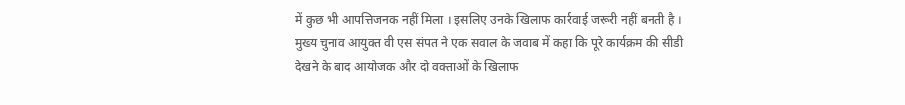में कुछ भी आपत्तिजनक नहीं मिला । इसलिए उनके खिलाफ कार्रवाई जरूरी नहीं बनती है ।
मुख्य चुनाव आयुक्त वी एस संपत ने एक सवाल के जवाब में कहा कि पूरे कार्यक्रम की सीडी देखने के बाद आयोजक और दो वक्ताओं के खिलाफ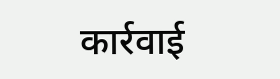कार्रवाई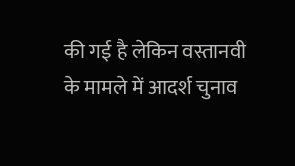की गई है लेकिन वस्तानवी के मामले में आदर्श चुनाव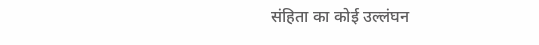संहिता का कोई उल्लंघन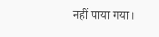नहीं पाया गया।